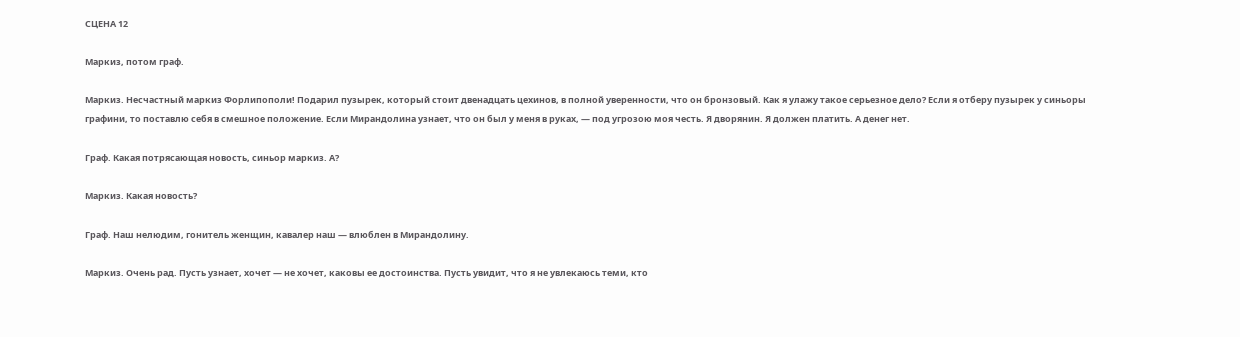СЦЕНА 12

Маркиз, потом граф.

Маркиз. Несчастный маркиз Форлипополи! Подарил пузырек, который стоит двенадцать цехинов, в полной уверенности, что он бронзовый. Как я улажу такое серьезное дело? Если я отберу пузырек у синьоры графини, то поставлю себя в смешное положение. Если Мирандолина узнает, что он был у меня в руках, — под угрозою моя честь. Я дворянин. Я должен платить. А денег нет.

Граф. Какая потрясающая новость, синьор маркиз. А?

Маркиз. Какая новость?

Граф. Наш нелюдим, гонитель женщин, кавалер наш — влюблен в Мирандолину.

Маркиз. Очень рад. Пусть узнает, хочет — не хочет, каковы ее достоинства. Пусть увидит, что я не увлекаюсь теми, кто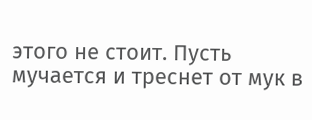этого не стоит. Пусть мучается и треснет от мук в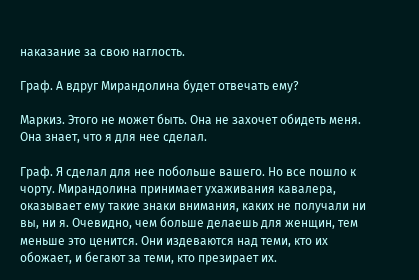наказание за свою наглость.

Граф. А вдруг Мирандолина будет отвечать ему?

Маркиз. Этого не может быть. Она не захочет обидеть меня. Она знает, что я для нее сделал.

Граф. Я сделал для нее побольше вашего. Но все пошло к чорту. Мирандолина принимает ухаживания кавалера, оказывает ему такие знаки внимания, каких не получали ни вы, ни я. Очевидно, чем больше делаешь для женщин, тем меньше это ценится. Они издеваются над теми, кто их обожает, и бегают за теми, кто презирает их.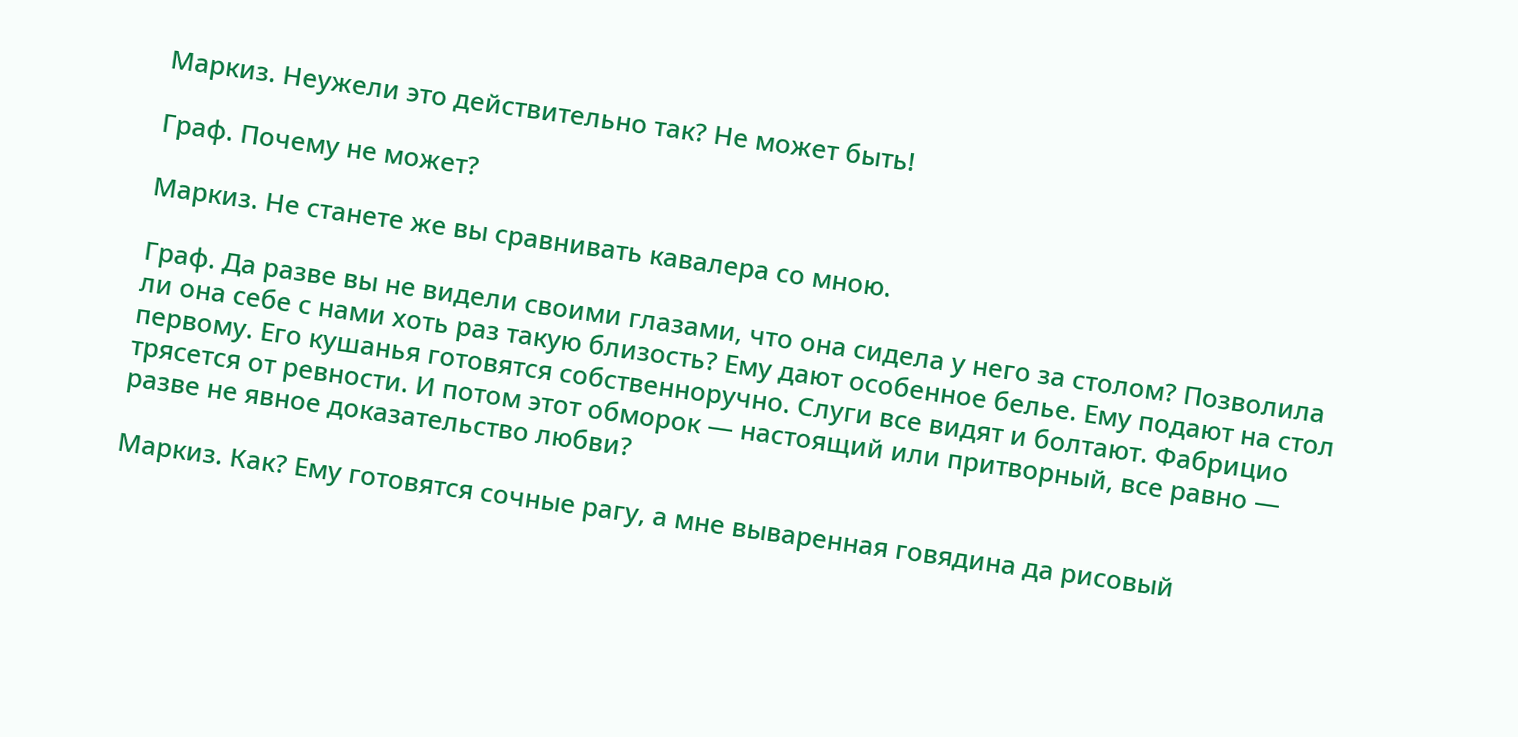Маркиз. Неужели это действительно так? Не может быть!

Граф. Почему не может?

Маркиз. Не станете же вы сравнивать кавалера со мною.

Граф. Да разве вы не видели своими глазами, что она сидела у него за столом? Позволила ли она себе с нами хоть раз такую близость? Ему дают особенное белье. Ему подают на стол первому. Его кушанья готовятся собственноручно. Слуги все видят и болтают. Фабрицио трясется от ревности. И потом этот обморок — настоящий или притворный, все равно — разве не явное доказательство любви?

Маркиз. Как? Ему готовятся сочные рагу, а мне вываренная говядина да рисовый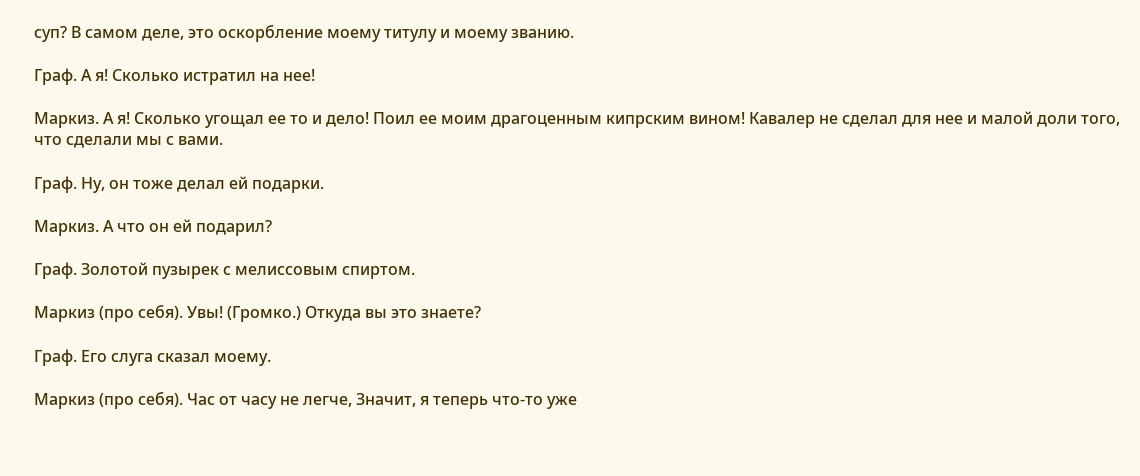суп? В самом деле, это оскорбление моему титулу и моему званию.

Граф. А я! Сколько истратил на нее!

Маркиз. А я! Сколько угощал ее то и дело! Поил ее моим драгоценным кипрским вином! Кавалер не сделал для нее и малой доли того, что сделали мы с вами.

Граф. Ну, он тоже делал ей подарки.

Маркиз. А что он ей подарил?

Граф. Золотой пузырек с мелиссовым спиртом.

Маркиз (про себя). Увы! (Громко.) Откуда вы это знаете?

Граф. Его слуга сказал моему.

Маркиз (про себя). Час от часу не легче, Значит, я теперь что-то уже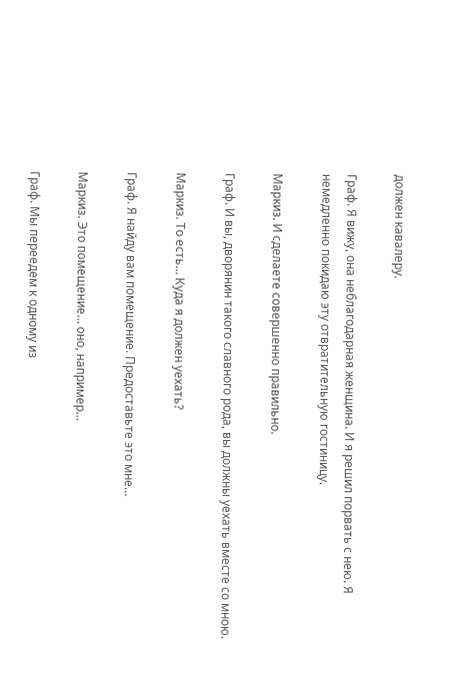должен кавалеру.

Граф. Я вижу, она неблагодарная женщина. И я решил порвать с нею. Я немедленно покидаю эту отвратительную гостиницу.

Маркиз. И сделаете совершенно правильно.

Граф. И вы, дворянин такого славного рода, вы должны уехать вместе со мною.

Маркиз. То есть… Куда я должен уехать?

Граф. Я найду вам помещение. Предоставьте это мне…

Маркиз. Это помещение… оно, например…

Граф. Мы переедем к одному из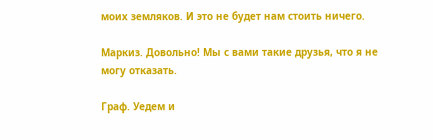моих земляков. И это не будет нам стоить ничего.

Маркиз. Довольно! Мы с вами такие друзья, что я не могу отказать.

Граф. Уедем и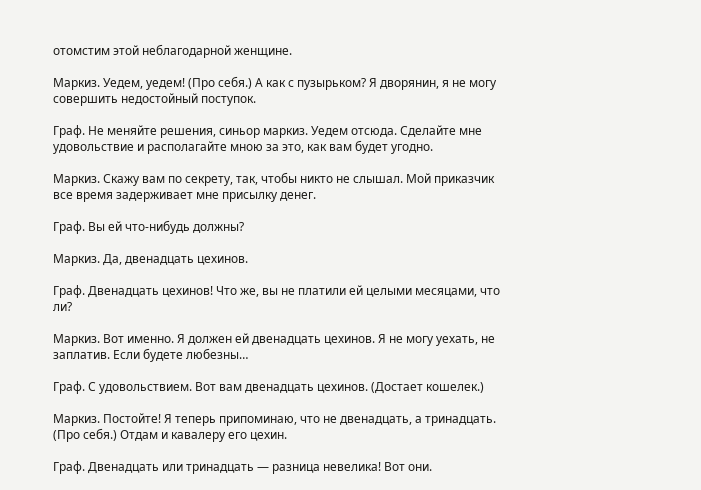отомстим этой неблагодарной женщине.

Маркиз. Уедем, уедем! (Про себя.) А как с пузырьком? Я дворянин, я не могу совершить недостойный поступок.

Граф. Не меняйте решения, синьор маркиз. Уедем отсюда. Сделайте мне удовольствие и располагайте мною за это, как вам будет угодно.

Маркиз. Скажу вам по секрету, так, чтобы никто не слышал. Мой приказчик все время задерживает мне присылку денег.

Граф. Вы ей что-нибудь должны?

Маркиз. Да, двенадцать цехинов.

Граф. Двенадцать цехинов! Что же, вы не платили ей целыми месяцами, что ли?

Маркиз. Вот именно. Я должен ей двенадцать цехинов. Я не могу уехать, не заплатив. Если будете любезны…

Граф. С удовольствием. Вот вам двенадцать цехинов. (Достает кошелек.)

Маркиз. Постойте! Я теперь припоминаю, что не двенадцать, а тринадцать. (Про себя.) Отдам и кавалеру его цехин.

Граф. Двенадцать или тринадцать — разница невелика! Вот они.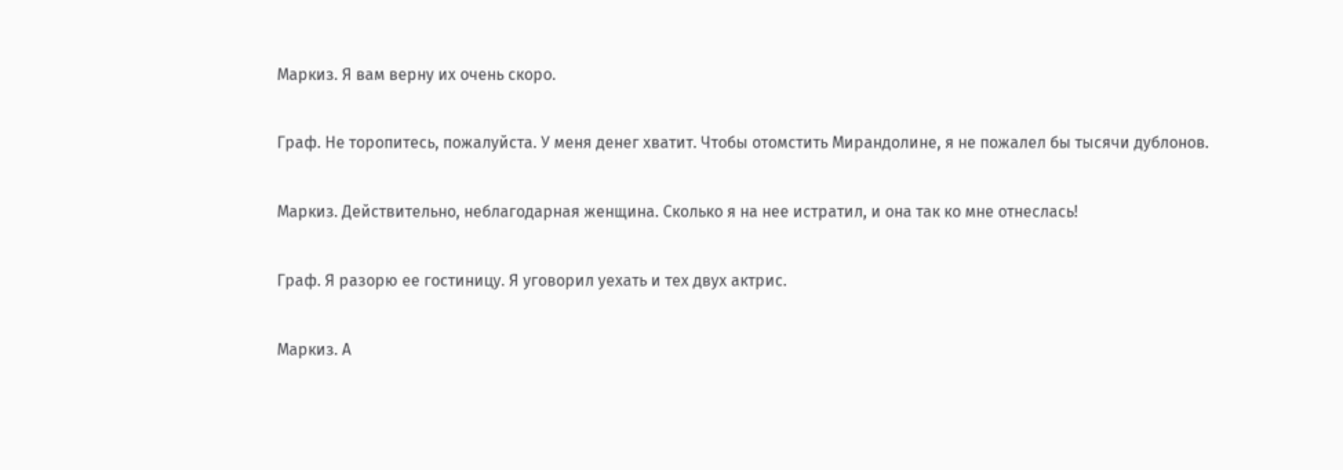Маркиз. Я вам верну их очень скоро.

Граф. Не торопитесь, пожалуйста. У меня денег хватит. Чтобы отомстить Мирандолине, я не пожалел бы тысячи дублонов.

Маркиз. Действительно, неблагодарная женщина. Сколько я на нее истратил, и она так ко мне отнеслась!

Граф. Я разорю ее гостиницу. Я уговорил уехать и тех двух актрис.

Маркиз. А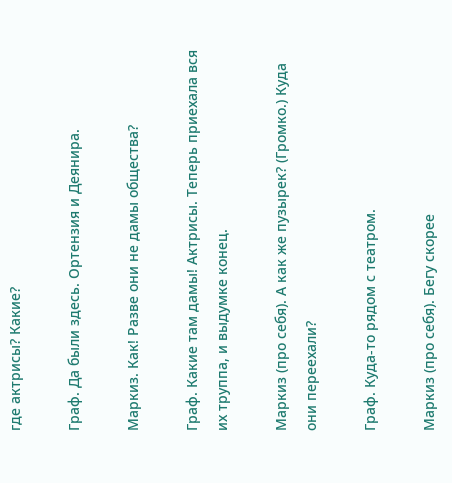где актрисы? Какие?

Граф. Да были здесь. Ортензия и Деянира.

Маркиз. Как! Разве они не дамы общества?

Граф. Какие там дамы! Актрисы. Теперь приехала вся их труппа, и выдумке конец.

Маркиз (про себя). А как же пузырек? (Громко.) Куда они переехали?

Граф. Куда-то рядом с театром.

Маркиз (про себя). Бегу скорее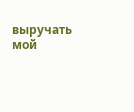выручать мой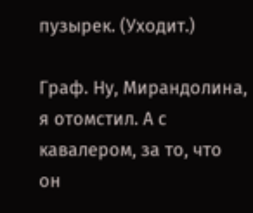пузырек. (Уходит.)

Граф. Ну, Мирандолина, я отомстил. А с кавалером, за то, что он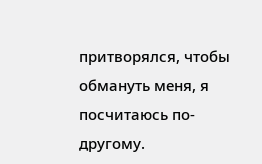притворялся, чтобы обмануть меня, я посчитаюсь по-другому.